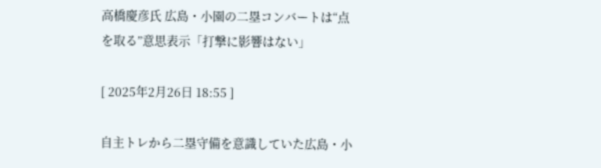高橋慶彦氏 広島・小園の二塁コンバートは“点を取る”意思表示「打撃に影響はない」

[ 2025年2月26日 18:55 ]

自主トレから二塁守備を意識していた広島・小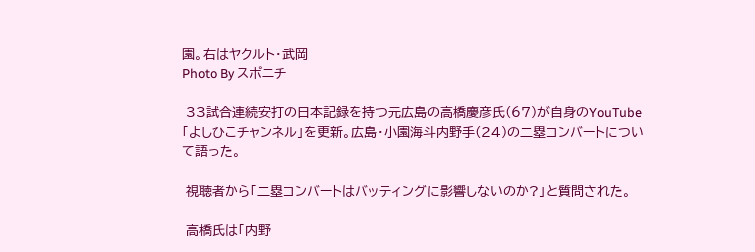園。右はヤクルト・武岡
Photo By スポニチ

 33試合連続安打の日本記録を持つ元広島の高橋慶彦氏(67)が自身のYouTube「よしひこチャンネル」を更新。広島・小園海斗内野手(24)の二塁コンバートについて語った。

 視聴者から「二塁コンバートはバッティングに影響しないのか?」と質問された。

 高橋氏は「内野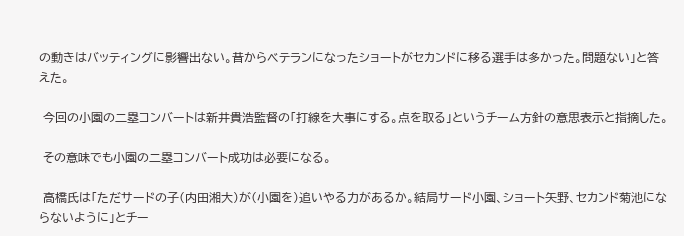の動きはバッティングに影響出ない。昔からベテランになったショートがセカンドに移る選手は多かった。問題ない」と答えた。

 今回の小園の二塁コンバートは新井貴浩監督の「打線を大事にする。点を取る」というチーム方針の意思表示と指摘した。

 その意味でも小園の二塁コンバート成功は必要になる。

 高橋氏は「ただサードの子(内田湘大)が(小園を)追いやる力があるか。結局サード小園、ショート矢野、セカンド菊池にならないように」とチー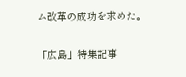ム改革の成功を求めた。

「広島」特集記事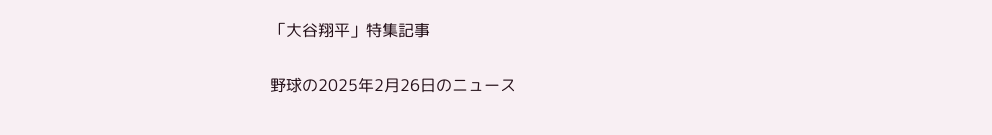「大谷翔平」特集記事

野球の2025年2月26日のニュース